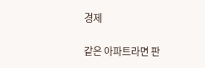경제

같은 아파트라면 판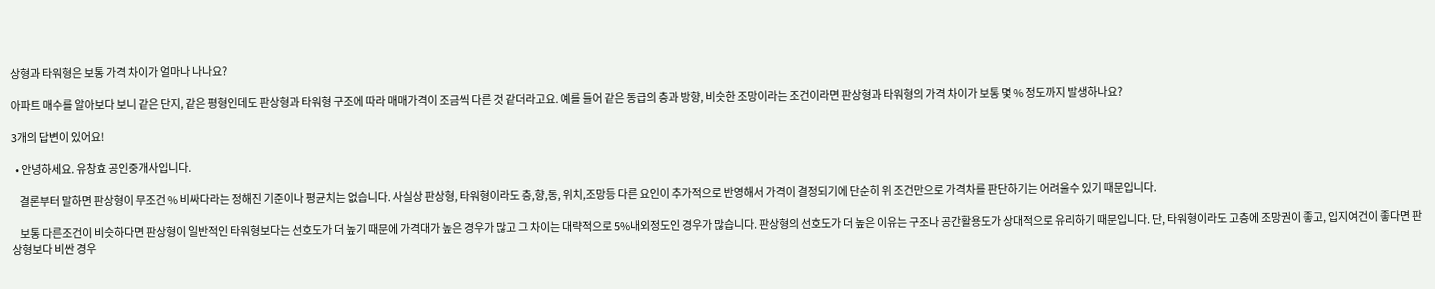상형과 타워형은 보통 가격 차이가 얼마나 나나요?

아파트 매수를 알아보다 보니 같은 단지, 같은 평형인데도 판상형과 타워형 구조에 따라 매매가격이 조금씩 다른 것 같더라고요. 예를 들어 같은 동급의 층과 방향, 비슷한 조망이라는 조건이라면 판상형과 타워형의 가격 차이가 보통 몇 % 정도까지 발생하나요?

3개의 답변이 있어요!

  • 안녕하세요. 유창효 공인중개사입니다.

    결론부터 말하면 판상형이 무조건 % 비싸다라는 정해진 기준이나 평균치는 없습니다. 사실상 판상형, 타워형이라도 층,향,동, 위치,조망등 다른 요인이 추가적으로 반영해서 가격이 결정되기에 단순히 위 조건만으로 가격차를 판단하기는 어려울수 있기 때문입니다.

    보통 다른조건이 비슷하다면 판상형이 일반적인 타워형보다는 선호도가 더 높기 때문에 가격대가 높은 경우가 많고 그 차이는 대략적으로 5%내외정도인 경우가 많습니다. 판상형의 선호도가 더 높은 이유는 구조나 공간활용도가 상대적으로 유리하기 때문입니다. 단, 타워형이라도 고층에 조망권이 좋고, 입지여건이 좋다면 판상형보다 비싼 경우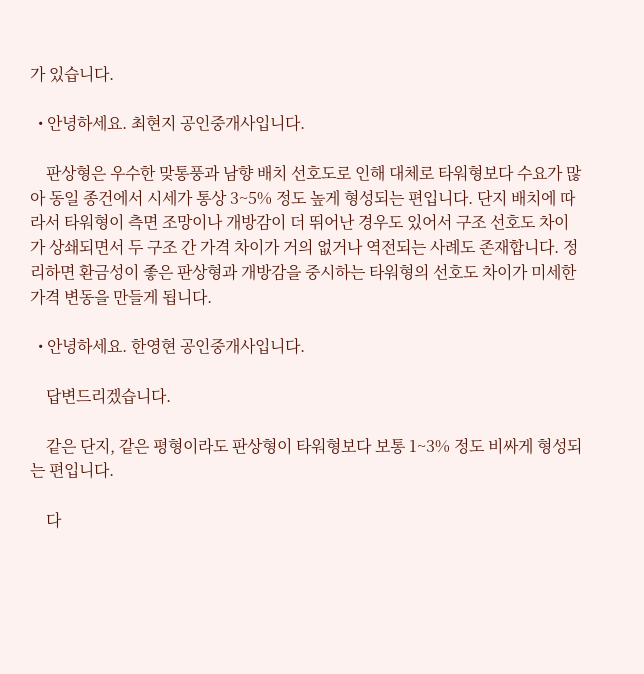가 있습니다.

  • 안녕하세요. 최현지 공인중개사입니다.

    판상형은 우수한 맞통풍과 남향 배치 선호도로 인해 대체로 타워형보다 수요가 많아 동일 종건에서 시세가 통상 3~5% 정도 높게 형성되는 편입니다. 단지 배치에 따라서 타워형이 측면 조망이나 개방감이 더 뛰어난 경우도 있어서 구조 선호도 차이가 상쇄되면서 두 구조 간 가격 차이가 거의 없거나 역전되는 사례도 존재합니다. 정리하면 환금성이 좋은 판상형과 개방감을 중시하는 타워형의 선호도 차이가 미세한 가격 변동을 만들게 됩니다.

  • 안녕하세요. 한영현 공인중개사입니다.

    답변드리겠습니다.

    같은 단지, 같은 평형이라도 판상형이 타워형보다 보통 1~3% 정도 비싸게 형성되는 편입니다.

    다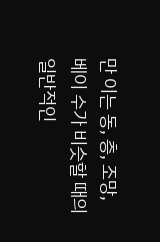만 이는 동, 층, 조망, 베이 수가 비슷할 때의 일반적인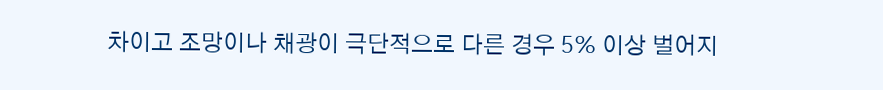차이고 조망이나 채광이 극단적으로 다른 경우 5% 이상 벌어지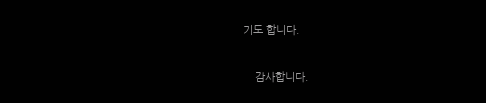기도 합니다.

    감사합니다.